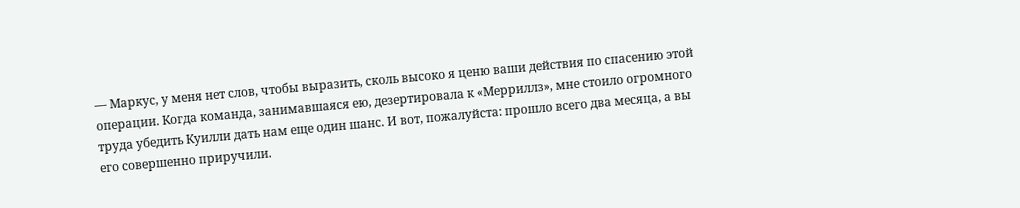— Маркус, у меня нет слов, чтобы выразить, сколь высоко я ценю ваши действия по спасению этой операции. Когда команда, занимавшаяся ею, дезертировала к «Мерриллз», мне стоило огромного труда убедить Куилли дать нам еще один шанс. И вот, пожалуйста: прошло всего два месяца, а вы его совершенно приручили.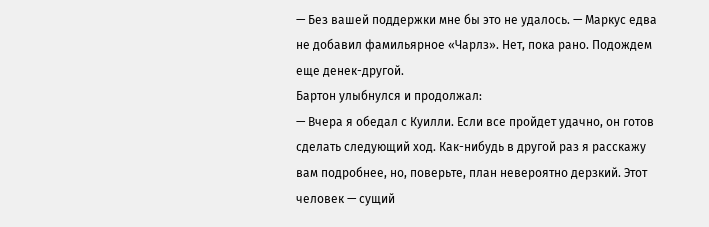— Без вашей поддержки мне бы это не удалось. — Маркус едва не добавил фамильярное «Чарлз». Нет, пока рано. Подождем еще денек-другой.
Бартон улыбнулся и продолжал:
— Вчера я обедал с Куилли. Если все пройдет удачно, он готов сделать следующий ход. Как-нибудь в другой раз я расскажу вам подробнее, но, поверьте, план невероятно дерзкий. Этот человек — сущий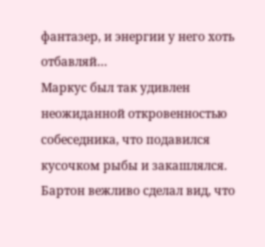фантазер, и энергии у него хоть отбавляй…
Маркус был так удивлен неожиданной откровенностью собеседника, что подавился кусочком рыбы и закашлялся. Бартон вежливо сделал вид, что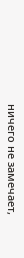ничего не замечает,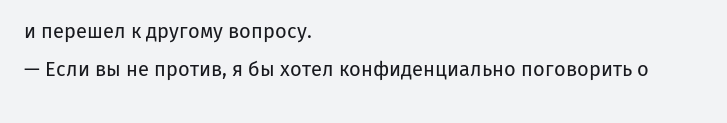и перешел к другому вопросу.
— Если вы не против, я бы хотел конфиденциально поговорить о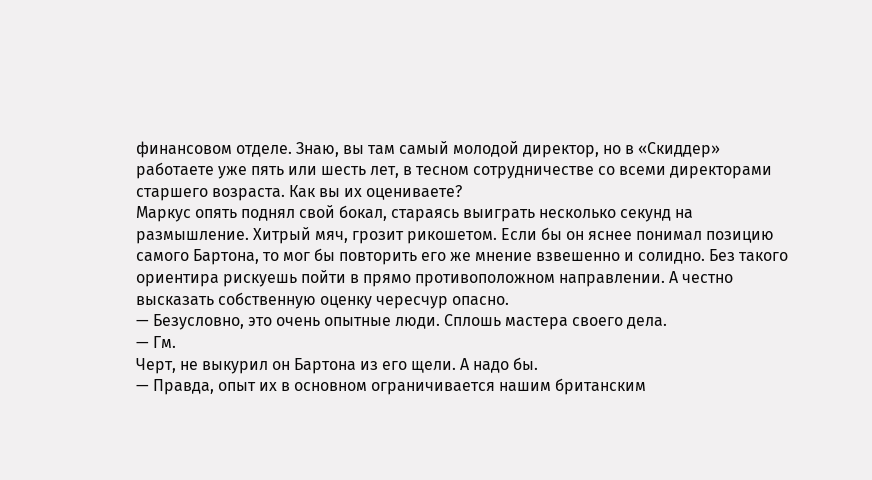финансовом отделе. Знаю, вы там самый молодой директор, но в «Скиддер» работаете уже пять или шесть лет, в тесном сотрудничестве со всеми директорами старшего возраста. Как вы их оцениваете?
Маркус опять поднял свой бокал, стараясь выиграть несколько секунд на размышление. Хитрый мяч, грозит рикошетом. Если бы он яснее понимал позицию самого Бартона, то мог бы повторить его же мнение взвешенно и солидно. Без такого ориентира рискуешь пойти в прямо противоположном направлении. А честно высказать собственную оценку чересчур опасно.
— Безусловно, это очень опытные люди. Сплошь мастера своего дела.
— Гм.
Черт, не выкурил он Бартона из его щели. А надо бы.
— Правда, опыт их в основном ограничивается нашим британским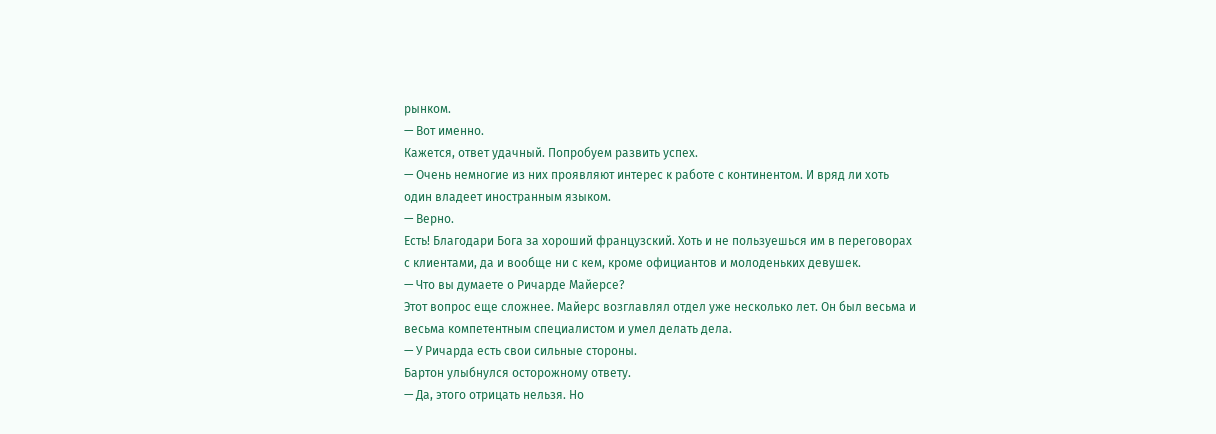рынком.
— Вот именно.
Кажется, ответ удачный. Попробуем развить успех.
— Очень немногие из них проявляют интерес к работе с континентом. И вряд ли хоть один владеет иностранным языком.
— Верно.
Есть! Благодари Бога за хороший французский. Хоть и не пользуешься им в переговорах с клиентами, да и вообще ни с кем, кроме официантов и молоденьких девушек.
— Что вы думаете о Ричарде Майерсе?
Этот вопрос еще сложнее. Майерс возглавлял отдел уже несколько лет. Он был весьма и весьма компетентным специалистом и умел делать дела.
— У Ричарда есть свои сильные стороны.
Бартон улыбнулся осторожному ответу.
— Да, этого отрицать нельзя. Но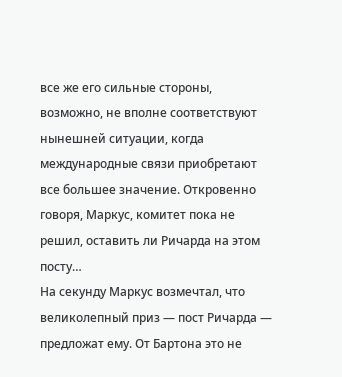все же его сильные стороны, возможно, не вполне соответствуют нынешней ситуации, когда международные связи приобретают все большее значение. Откровенно говоря, Маркус, комитет пока не решил, оставить ли Ричарда на этом посту…
На секунду Маркус возмечтал, что великолепный приз — пост Ричарда — предложат ему. От Бартона это не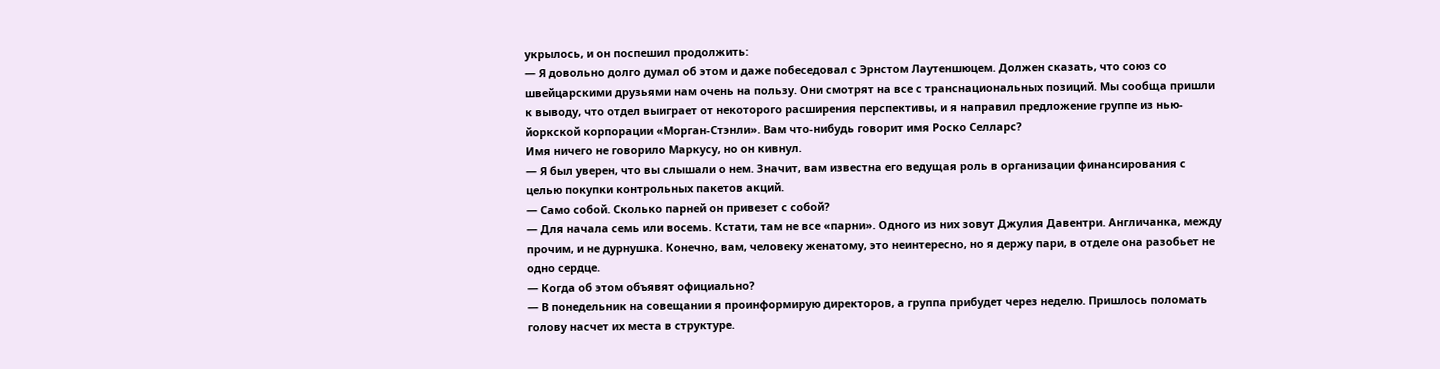укрылось, и он поспешил продолжить:
— Я довольно долго думал об этом и даже побеседовал с Эрнстом Лаутеншюцем. Должен сказать, что союз со швейцарскими друзьями нам очень на пользу. Они смотрят на все с транснациональных позиций. Мы сообща пришли к выводу, что отдел выиграет от некоторого расширения перспективы, и я направил предложение группе из нью-йоркской корпорации «Морган-Стэнли». Вам что-нибудь говорит имя Роско Селларс?
Имя ничего не говорило Маркусу, но он кивнул.
— Я был уверен, что вы слышали о нем. Значит, вам известна его ведущая роль в организации финансирования с целью покупки контрольных пакетов акций.
— Само собой. Сколько парней он привезет с собой?
— Для начала семь или восемь. Кстати, там не все «парни». Одного из них зовут Джулия Давентри. Англичанка, между прочим, и не дурнушка. Конечно, вам, человеку женатому, это неинтересно, но я держу пари, в отделе она разобьет не одно сердце.
— Когда об этом объявят официально?
— В понедельник на совещании я проинформирую директоров, а группа прибудет через неделю. Пришлось поломать голову насчет их места в структуре.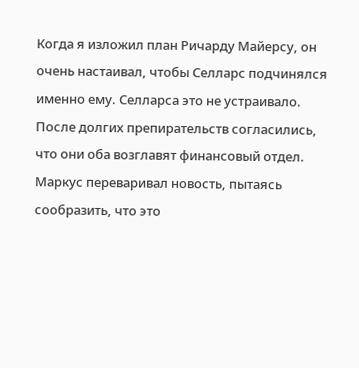Когда я изложил план Ричарду Майерсу, он очень настаивал, чтобы Селларс подчинялся именно ему. Селларса это не устраивало. После долгих препирательств согласились, что они оба возглавят финансовый отдел.
Маркус переваривал новость, пытаясь сообразить, что это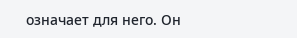означает для него. Он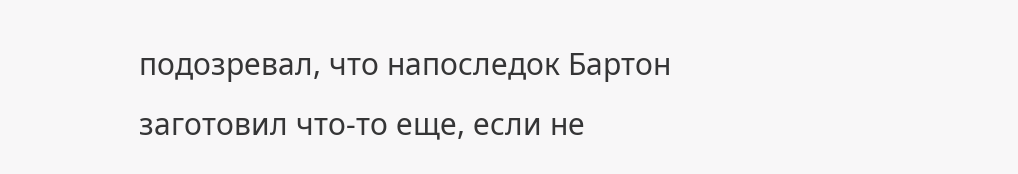подозревал, что напоследок Бартон заготовил что-то еще, если не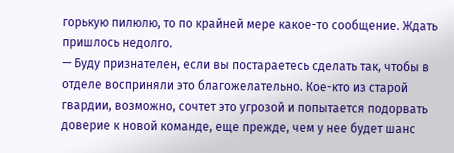горькую пилюлю, то по крайней мере какое-то сообщение. Ждать пришлось недолго.
— Буду признателен, если вы постараетесь сделать так, чтобы в отделе восприняли это благожелательно. Кое-кто из старой гвардии, возможно, сочтет это угрозой и попытается подорвать доверие к новой команде, еще прежде, чем у нее будет шанс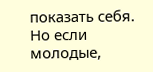показать себя. Но если молодые,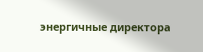энергичные директора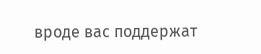вроде вас поддержат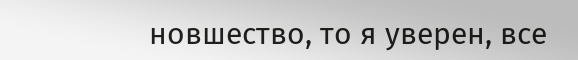новшество, то я уверен, все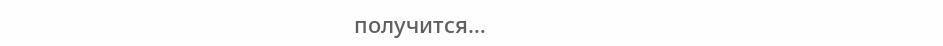получится…